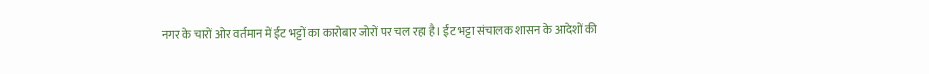नगर के चारों ओर वर्तमान में ईट भट्टों का कारोबार जोरों पर चल रहा है। ईंट भट्टा संचालक शासन के आदेशों की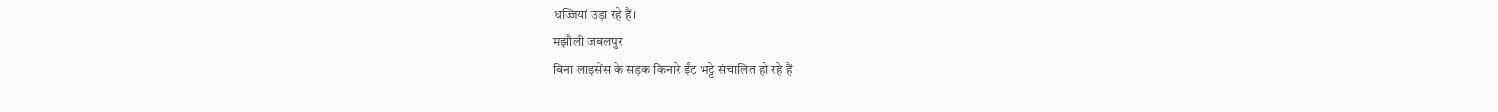धज्जियां उड़ा रहे हैं।
मझौली जबलपुर
बिना लाइसेंस के सड़क किनारे ईंट भट्टे संचालित हो रहे हैं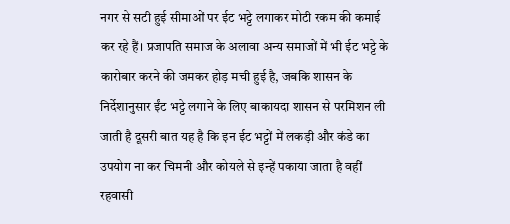नगर से सटी हुई सीमाओं पर ईट भट्टे लगाकर मोटी रकम की कमाई कर रहे हैं। प्रजापति समाज के अलावा अन्य समाजों में भी ईट भट्टे के कारोबार करने की जमकर होड़ मची हुई है, जबकि शासन के निर्देशानुसार ईंट भट्टे लगाने के लिए बाकायदा शासन से परमिशन ली जाती है दूसरी बात यह है कि इन ईट भट्टों में लकड़ी और कंडे का उपयोग ना कर चिमनी और कोयले से इन्हें पकाया जाता है वहीं रहवासी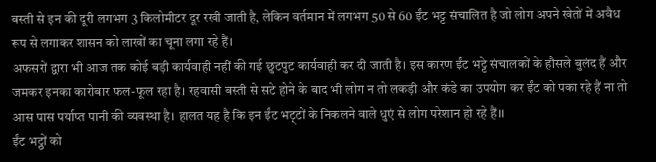बस्ती से इन की दूरी लगभग 3 किलोमीटर दूर रखी जाती है, लेकिन वर्तमान में लगभग 50 से 60 ईंट भट्ट संचालित है जो लोग अपने खेतों में अवैध रूप से लगाकर शासन को लाखों का चूना लगा रहे हैं।
अफसरों द्वारा भी आज तक कोई बड़ी कार्यवाही नहीं की गई छुटपुट कार्यवाही कर दी जाती है। इस कारण ईंट भट्टे संचालकों के हौसले बुलंद हैं और जमकर इनका कारोबार फल-फूल रहा है। रहवासी बस्ती से सटे होने के बाद भी लोग न तो लकड़ी और कंडे का उपयोग कर ईंट को पका रहे हैं ना तो आस पास पर्याप्त पानी की व्यवस्था है। हालत यह है कि इन ईंट भट़्टों के निकलने वाले धुएं से लोग परेशान हो रहे हैं।।
ईंट भट्ठों को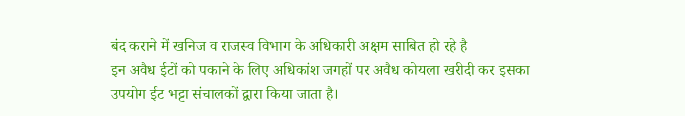बंद कराने में खनिज व राजस्व विभाग के अधिकारी अक्षम साबित हो रहे है
इन अवैध ईटों को पकाने के लिए अधिकांश जगहों पर अवैध कोयला खरीदी कर इसका उपयोग ईट भट्टा संचालकों द्वारा किया जाता है।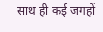साथ ही कई जगहों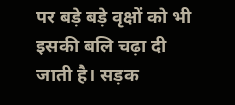पर बड़े बड़े वृक्षों को भी इसकी बलि चढ़ा दी जाती है। सड़क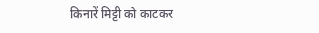किनारें मिट्टी को काटकर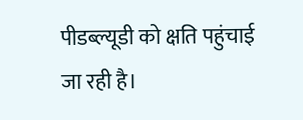पीडब्ल्यूडी को क्षति पहुंचाई जा रही है।